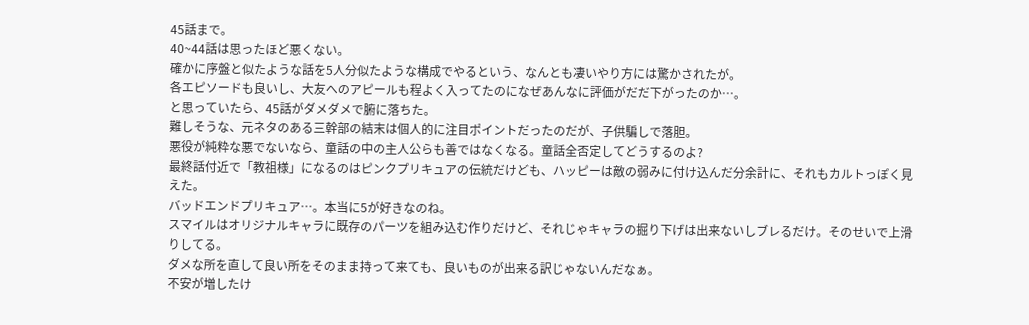45話まで。
40~44話は思ったほど悪くない。
確かに序盤と似たような話を5人分似たような構成でやるという、なんとも凄いやり方には驚かされたが。
各エピソードも良いし、大友へのアピールも程よく入ってたのになぜあんなに評価がだだ下がったのか…。
と思っていたら、45話がダメダメで腑に落ちた。
難しそうな、元ネタのある三幹部の結末は個人的に注目ポイントだったのだが、子供騙しで落胆。
悪役が純粋な悪でないなら、童話の中の主人公らも善ではなくなる。童話全否定してどうするのよ?
最終話付近で「教祖様」になるのはピンクプリキュアの伝統だけども、ハッピーは敵の弱みに付け込んだ分余計に、それもカルトっぽく見えた。
バッドエンドプリキュア…。本当に5が好きなのね。
スマイルはオリジナルキャラに既存のパーツを組み込む作りだけど、それじゃキャラの掘り下げは出来ないしブレるだけ。そのせいで上滑りしてる。
ダメな所を直して良い所をそのまま持って来ても、良いものが出来る訳じゃないんだなぁ。
不安が増したけ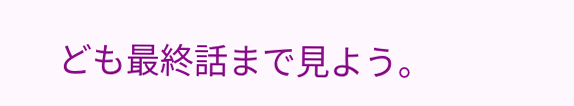ども最終話まで見よう。